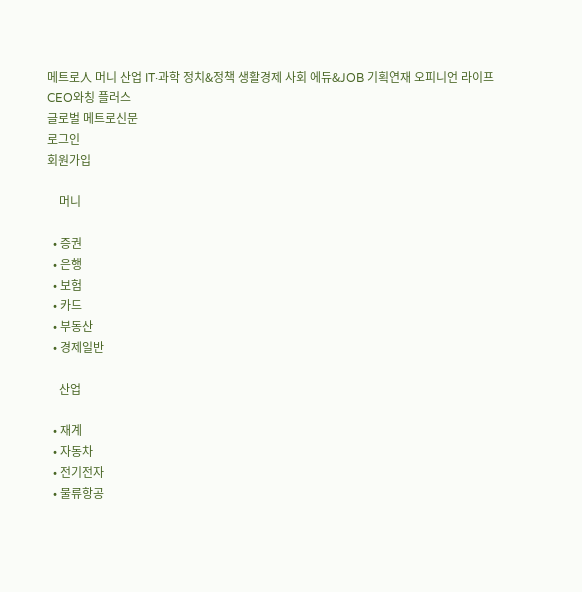메트로人 머니 산업 IT·과학 정치&정책 생활경제 사회 에듀&JOB 기획연재 오피니언 라이프 CEO와칭 플러스
글로벌 메트로신문
로그인
회원가입

    머니

  • 증권
  • 은행
  • 보험
  • 카드
  • 부동산
  • 경제일반

    산업

  • 재계
  • 자동차
  • 전기전자
  • 물류항공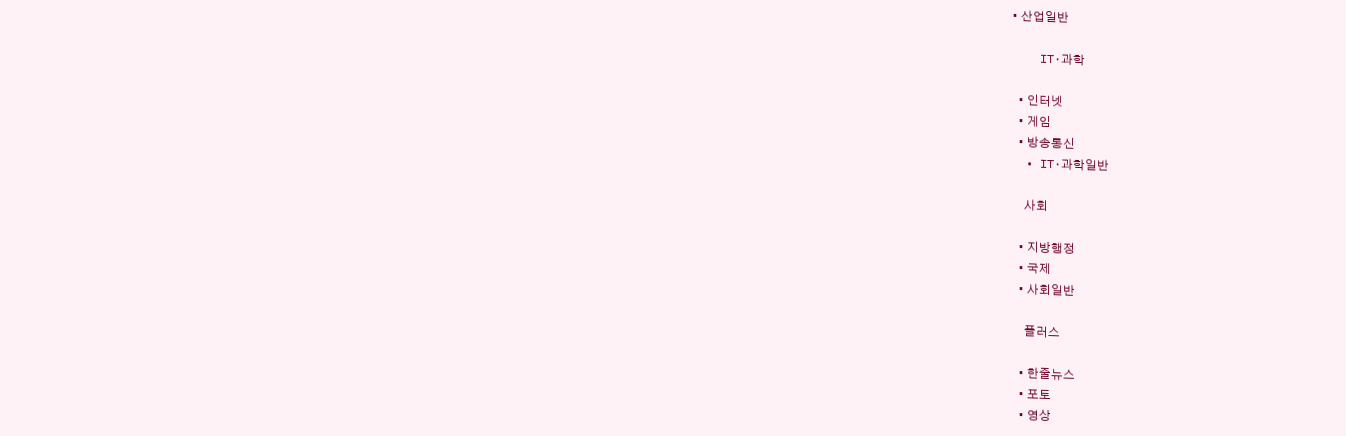• 산업일반

    IT·과학

  • 인터넷
  • 게임
  • 방송통신
  • IT·과학일반

    사회

  • 지방행정
  • 국제
  • 사회일반

    플러스

  • 한줄뉴스
  • 포토
  • 영상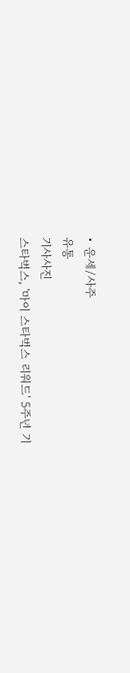• 운세/사주
유통
기사사진
스타벅스, '마이 스타벅스 리워드' 5주년 기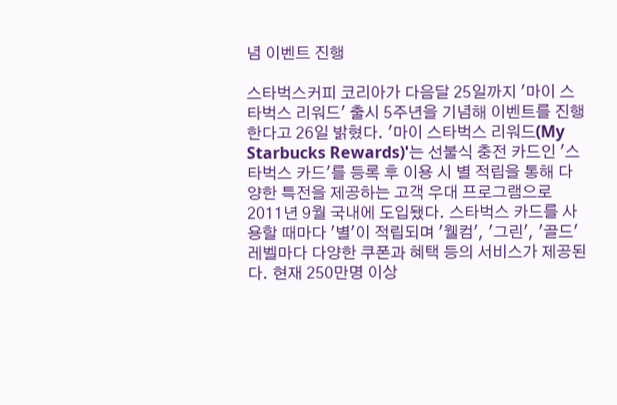념 이벤트 진행

스타벅스커피 코리아가 다음달 25일까지 '마이 스타벅스 리워드' 출시 5주년을 기념해 이벤트를 진행한다고 26일 밝혔다. '마이 스타벅스 리워드(My Starbucks Rewards)'는 선불식 충전 카드인 '스타벅스 카드'를 등록 후 이용 시 별 적립을 통해 다양한 특전을 제공하는 고객 우대 프로그램으로 2011년 9월 국내에 도입됐다. 스타벅스 카드를 사용할 때마다 '별'이 적립되며 '웰컴', '그린', '골드' 레벨마다 다양한 쿠폰과 혜택 등의 서비스가 제공된다. 현재 250만명 이상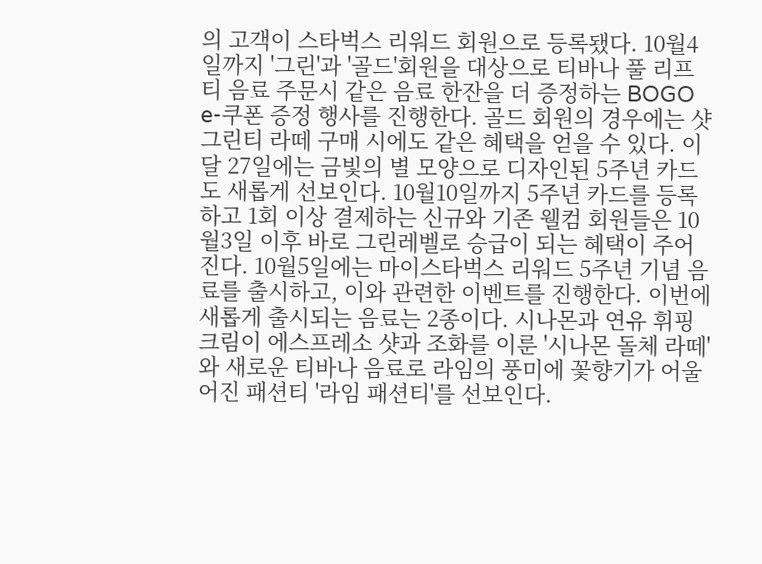의 고객이 스타벅스 리워드 회원으로 등록됐다. 10월4일까지 '그린'과 '골드'회원을 대상으로 티바나 풀 리프 티 음료 주문시 같은 음료 한잔을 더 증정하는 BOGO e-쿠폰 증정 행사를 진행한다. 골드 회원의 경우에는 샷 그린티 라떼 구매 시에도 같은 혜택을 얻을 수 있다. 이달 27일에는 금빛의 별 모양으로 디자인된 5주년 카드도 새롭게 선보인다. 10월10일까지 5주년 카드를 등록하고 1회 이상 결제하는 신규와 기존 웰컴 회원들은 10월3일 이후 바로 그린레벨로 승급이 되는 혜택이 주어진다. 10월5일에는 마이스타벅스 리워드 5주년 기념 음료를 출시하고, 이와 관련한 이벤트를 진행한다. 이번에 새롭게 출시되는 음료는 2종이다. 시나몬과 연유 휘핑크림이 에스프레소 샷과 조화를 이룬 '시나몬 돌체 라떼'와 새로운 티바나 음료로 라임의 풍미에 꽃향기가 어울어진 패션티 '라임 패션티'를 선보인다.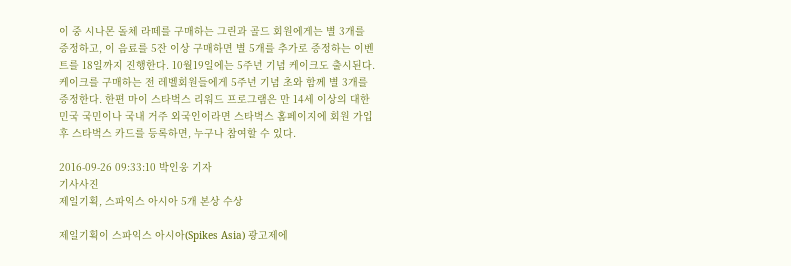이 중 시나몬 돌체 라떼를 구매하는 그린과 골드 회원에게는 별 3개를 증정하고, 이 음료를 5잔 이상 구매하면 별 5개를 추가로 증정하는 이벤트를 18일까지 진행한다. 10월19일에는 5주년 기념 케이크도 출시된다. 케이크를 구매하는 전 레벨회원들에게 5주년 기념 초와 함께 별 3개를 증정한다. 한편 마이 스타벅스 리워드 프로그램은 만 14세 이상의 대한민국 국민이나 국내 거주 외국인이라면 스타벅스 홈페이지에 회원 가입 후 스타벅스 카드를 등록하면, 누구나 참여할 수 있다.

2016-09-26 09:33:10 박인웅 기자
기사사진
제일기획, 스파익스 아시아 5개 본상 수상

제일기획이 스파익스 아시아(Spikes Asia) 광고제에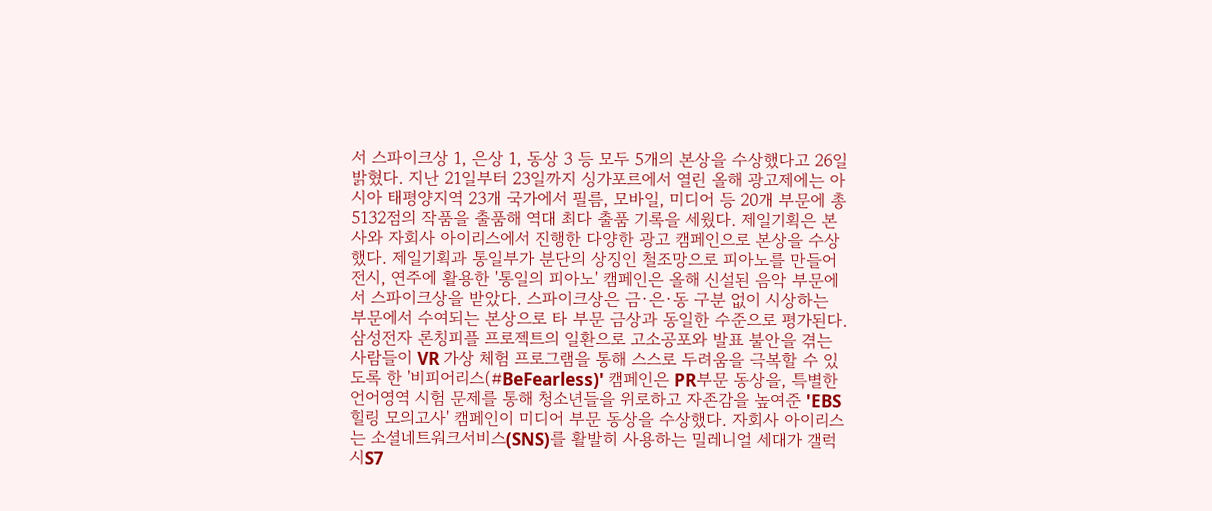서 스파이크상 1, 은상 1, 동상 3 등 모두 5개의 본상을 수상했다고 26일 밝혔다. 지난 21일부터 23일까지 싱가포르에서 열린 올해 광고제에는 아시아 태평양지역 23개 국가에서 필름, 모바일, 미디어 등 20개 부문에 총 5132점의 작품을 출품해 역대 최다 출품 기록을 세웠다. 제일기획은 본사와 자회사 아이리스에서 진행한 다양한 광고 캠페인으로 본상을 수상했다. 제일기획과 통일부가 분단의 상징인 철조망으로 피아노를 만들어 전시, 연주에 활용한 '통일의 피아노' 캠페인은 올해 신설된 음악 부문에서 스파이크상을 받았다. 스파이크상은 금·은·동 구분 없이 시상하는 부문에서 수여되는 본상으로 타 부문 금상과 동일한 수준으로 평가된다. 삼성전자 론칭피플 프로젝트의 일환으로 고소공포와 발표 불안을 겪는 사람들이 VR 가상 체험 프로그램을 통해 스스로 두려움을 극복할 수 있도록 한 '비피어리스(#BeFearless)' 캠페인은 PR부문 동상을, 특별한 언어영역 시험 문제를 통해 청소년들을 위로하고 자존감을 높여준 'EBS 힐링 모의고사' 캠페인이 미디어 부문 동상을 수상했다. 자회사 아이리스는 소셜네트워크서비스(SNS)를 활발히 사용하는 밀레니얼 세대가 갤럭시S7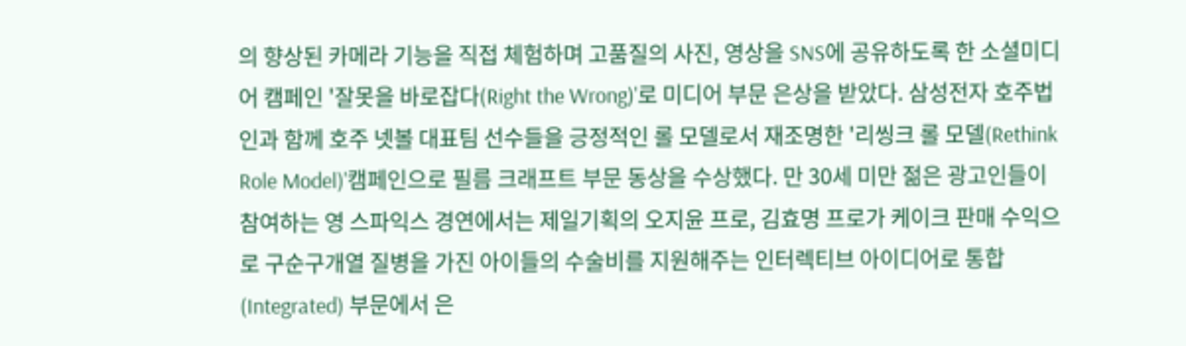의 향상된 카메라 기능을 직접 체험하며 고품질의 사진, 영상을 SNS에 공유하도록 한 소셜미디어 캠페인 '잘못을 바로잡다(Right the Wrong)'로 미디어 부문 은상을 받았다. 삼성전자 호주법인과 함께 호주 넷볼 대표팀 선수들을 긍정적인 롤 모델로서 재조명한 '리씽크 롤 모델(Rethink Role Model)'캠페인으로 필름 크래프트 부문 동상을 수상했다. 만 30세 미만 젊은 광고인들이 참여하는 영 스파익스 경연에서는 제일기획의 오지윤 프로, 김효명 프로가 케이크 판매 수익으로 구순구개열 질병을 가진 아이들의 수술비를 지원해주는 인터렉티브 아이디어로 통합(Integrated) 부문에서 은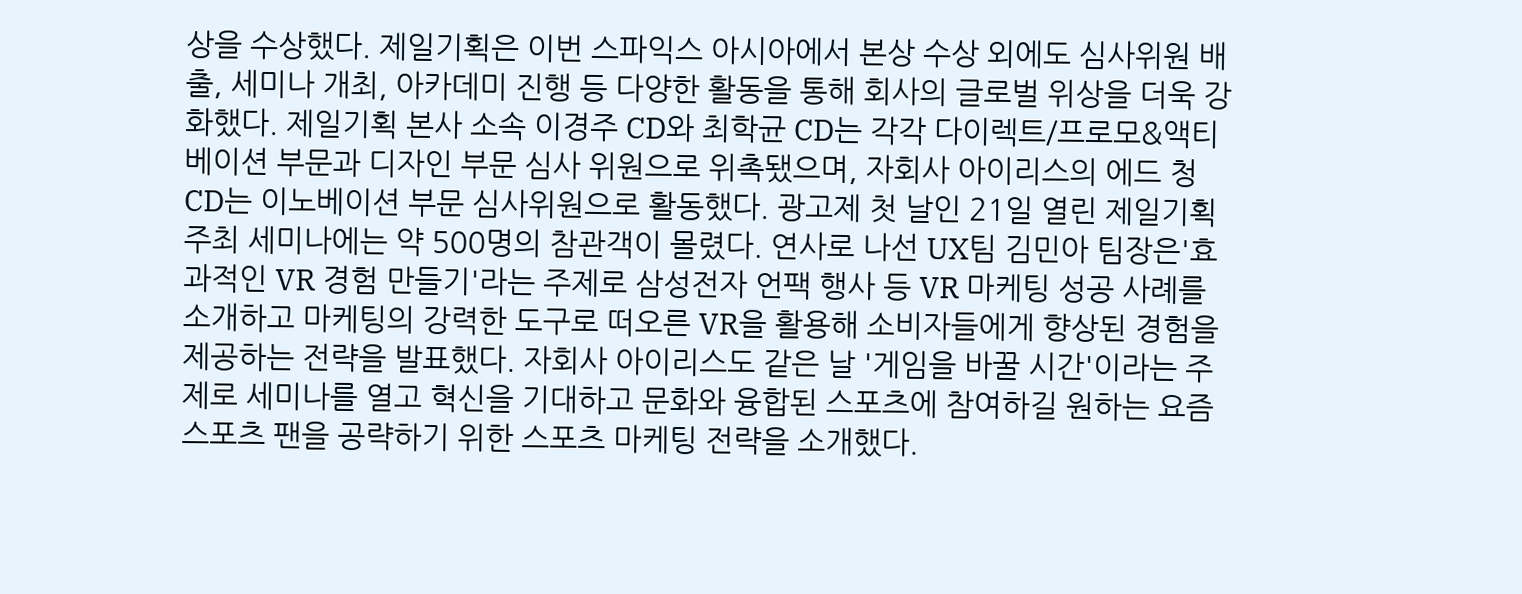상을 수상했다. 제일기획은 이번 스파익스 아시아에서 본상 수상 외에도 심사위원 배출, 세미나 개최, 아카데미 진행 등 다양한 활동을 통해 회사의 글로벌 위상을 더욱 강화했다. 제일기획 본사 소속 이경주 CD와 최학균 CD는 각각 다이렉트/프로모&액티베이션 부문과 디자인 부문 심사 위원으로 위촉됐으며, 자회사 아이리스의 에드 청 CD는 이노베이션 부문 심사위원으로 활동했다. 광고제 첫 날인 21일 열린 제일기획 주최 세미나에는 약 500명의 참관객이 몰렸다. 연사로 나선 UX팀 김민아 팀장은'효과적인 VR 경험 만들기'라는 주제로 삼성전자 언팩 행사 등 VR 마케팅 성공 사례를 소개하고 마케팅의 강력한 도구로 떠오른 VR을 활용해 소비자들에게 향상된 경험을 제공하는 전략을 발표했다. 자회사 아이리스도 같은 날 '게임을 바꿀 시간'이라는 주제로 세미나를 열고 혁신을 기대하고 문화와 융합된 스포츠에 참여하길 원하는 요즘 스포츠 팬을 공략하기 위한 스포츠 마케팅 전략을 소개했다.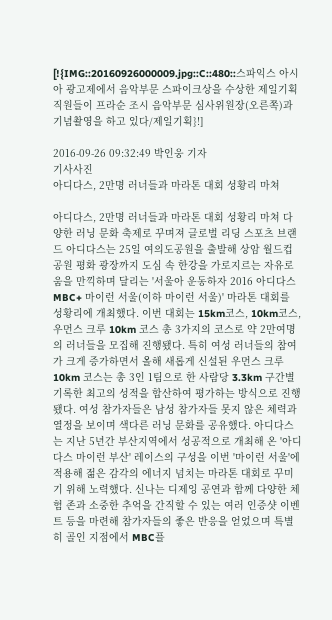[!{IMG::20160926000009.jpg::C::480::스파익스 아시아 광고제에서 음악부문 스파이크상을 수상한 제일기획 직원들이 프라순 조시 음악부문 심사위원장(오른쪽)과 기념촬영을 하고 있다/제일기획}!]

2016-09-26 09:32:49 박인웅 기자
기사사진
아디다스, 2만명 러너들과 마라톤 대회 성황리 마쳐

아디다스, 2만명 러너들과 마라톤 대회 성황리 마쳐 다양한 러닝 문화 축제로 꾸며져 글로벌 리딩 스포츠 브랜드 아디다스는 25일 여의도공원을 출발해 상암 월드컵 공원 평화 광장까지 도심 속 한강을 가로지르는 자유로움을 만끽하며 달리는 '서울아 운동하자 2016 아디다스 MBC+ 마이런 서울(이하 마이런 서울)' 마라톤 대회를 성황리에 개최했다. 이번 대회는 15km코스, 10km코스, 우먼스 크루 10km 코스 총 3가지의 코스로 약 2만여명의 러너들을 모집해 진행됐다. 특히 여성 러너들의 참여가 크게 증가하면서 올해 새롭게 신설된 우먼스 크루 10km 코스는 총 3인 1팀으로 한 사람당 3.3km 구간별 기록한 최고의 성적을 합산하여 평가하는 방식으로 진행됐다. 여성 참가자들은 남성 참가자들 못지 않은 체력과 열정을 보이며 색다른 러닝 문화를 공유했다. 아디다스는 지난 5년간 부산지역에서 성공적으로 개최해 온 '아디다스 마이런 부산' 레이스의 구성을 이번 '마이런 서울'에 적용해 젊은 감각의 에너지 넘치는 마라톤 대회로 꾸미기 위해 노력했다. 신나는 디제잉 공연과 함께 다양한 체험 존과 소중한 추억을 간직할 수 있는 여러 인증샷 이벤트 등을 마련해 참가자들의 좋은 반응을 얻었으며 특별히 골인 지점에서 MBC플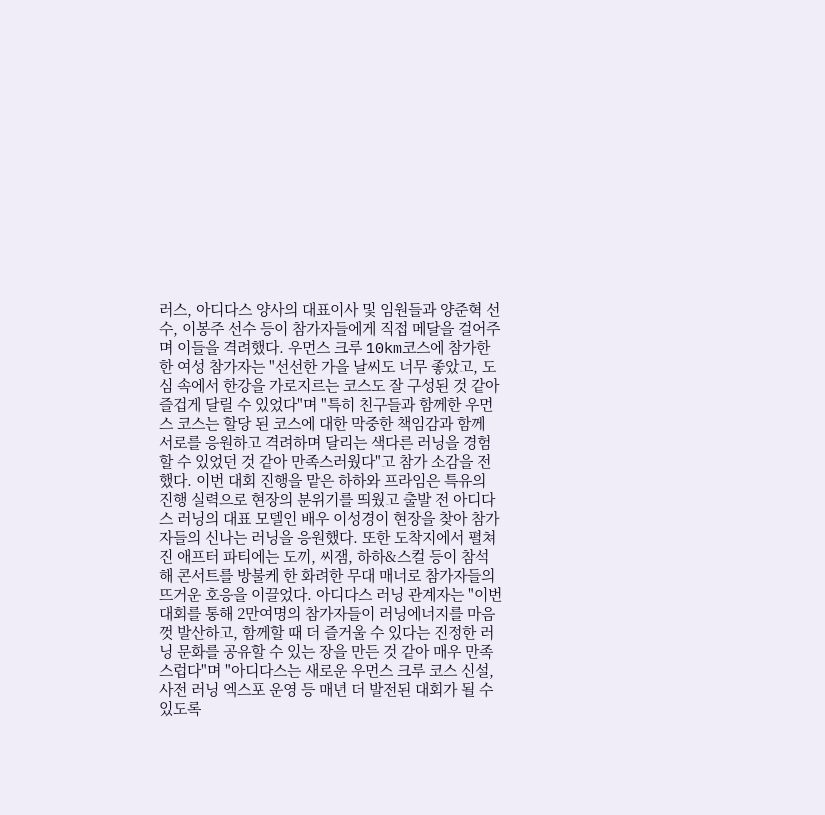러스, 아디다스 양사의 대표이사 및 임원들과 양준혁 선수, 이봉주 선수 등이 참가자들에게 직접 메달을 걸어주며 이들을 격려했다. 우먼스 크루 10km코스에 참가한 한 여성 참가자는 "선선한 가을 날씨도 너무 좋았고, 도심 속에서 한강을 가로지르는 코스도 잘 구성된 것 같아 즐겁게 달릴 수 있었다"며 "특히 친구들과 함께한 우먼스 코스는 할당 된 코스에 대한 막중한 책임감과 함께 서로를 응원하고 격려하며 달리는 색다른 러닝을 경험할 수 있었던 것 같아 만족스러웠다"고 참가 소감을 전했다. 이번 대회 진행을 맡은 하하와 프라임은 특유의 진행 실력으로 현장의 분위기를 띄웠고 출발 전 아디다스 러닝의 대표 모델인 배우 이성경이 현장을 찾아 참가자들의 신나는 러닝을 응원했다. 또한 도착지에서 펼쳐진 애프터 파티에는 도끼, 씨잼, 하하&스컬 등이 참석해 콘서트를 방불케 한 화려한 무대 매너로 참가자들의 뜨거운 호응을 이끌었다. 아디다스 러닝 관계자는 "이번 대회를 통해 2만여명의 참가자들이 러닝에너지를 마음껏 발산하고, 함께할 때 더 즐거울 수 있다는 진정한 러닝 문화를 공유할 수 있는 장을 만든 것 같아 매우 만족스럽다"며 "아디다스는 새로운 우먼스 크루 코스 신설, 사전 러닝 엑스포 운영 등 매년 더 발전된 대회가 될 수 있도록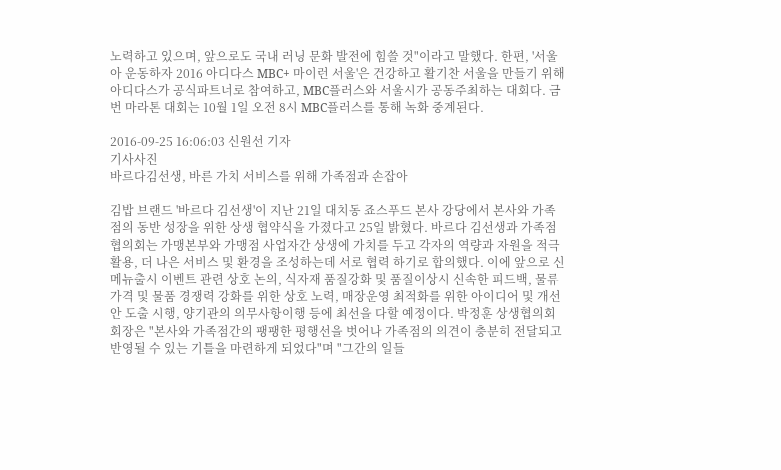노력하고 있으며, 앞으로도 국내 러닝 문화 발전에 힘쓸 것"이라고 말했다. 한편, '서울아 운동하자 2016 아디다스 MBC+ 마이런 서울'은 건강하고 활기찬 서울을 만들기 위해 아디다스가 공식파트너로 참여하고, MBC플러스와 서울시가 공동주최하는 대회다. 금번 마라톤 대회는 10월 1일 오전 8시 MBC플러스를 통해 녹화 중계된다.

2016-09-25 16:06:03 신원선 기자
기사사진
바르다김선생, 바른 가치 서비스를 위해 가족점과 손잡아

김밥 브랜드 '바르다 김선생'이 지난 21일 대치동 죠스푸드 본사 강당에서 본사와 가족점의 동반 성장을 위한 상생 협약식을 가졌다고 25일 밝혔다. 바르다 김선생과 가족점 협의회는 가맹본부와 가맹점 사업자간 상생에 가치를 두고 각자의 역량과 자원을 적극 활용, 더 나은 서비스 및 환경을 조성하는데 서로 협력 하기로 합의했다. 이에 앞으로 신메뉴출시 이벤트 관련 상호 논의, 식자재 품질강화 및 품질이상시 신속한 피드백, 물류 가격 및 물품 경쟁력 강화를 위한 상호 노력, 매장운영 최적화를 위한 아이디어 및 개선안 도출 시행, 양기관의 의무사항이행 등에 최선을 다할 예정이다. 박정훈 상생협의회 회장은 "본사와 가족점간의 팽팽한 평행선을 벗어나 가족점의 의견이 충분히 전달되고 반영될 수 있는 기틀을 마련하게 되었다"며 "그간의 일들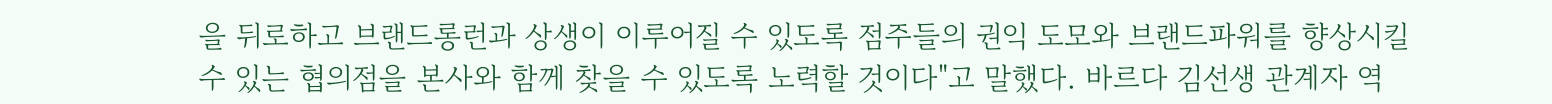을 뒤로하고 브랜드롱런과 상생이 이루어질 수 있도록 점주들의 권익 도모와 브랜드파워를 향상시킬 수 있는 협의점을 본사와 함께 찾을 수 있도록 노력할 것이다"고 말했다. 바르다 김선생 관계자 역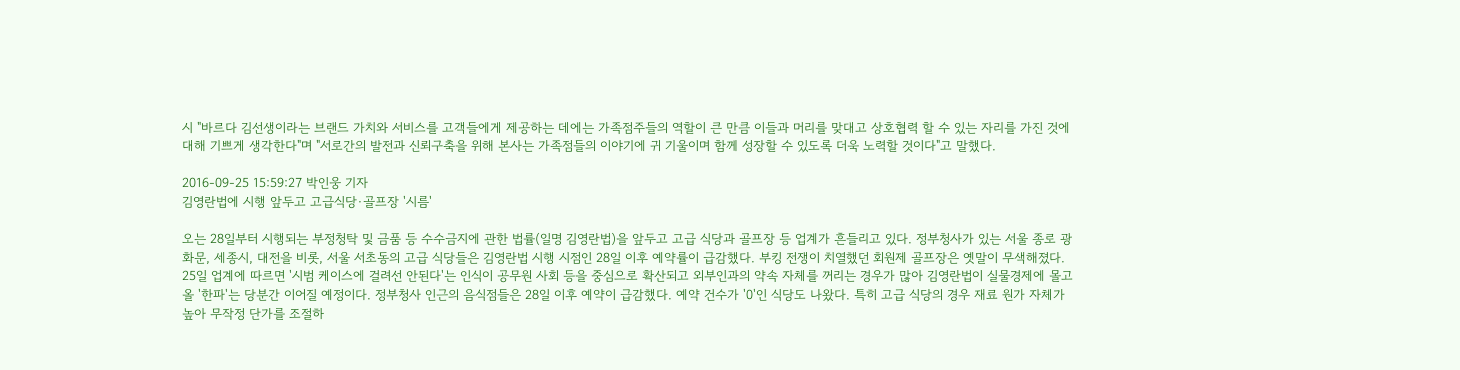시 "바르다 김선생이라는 브랜드 가치와 서비스를 고객들에게 제공하는 데에는 가족점주들의 역할이 큰 만큼 이들과 머리를 맞대고 상호협력 할 수 있는 자리를 가진 것에 대해 기쁘게 생각한다"며 "서로간의 발전과 신뢰구축을 위해 본사는 가족점들의 이야기에 귀 기울이며 함께 성장할 수 있도록 더욱 노력할 것이다"고 말했다.

2016-09-25 15:59:27 박인웅 기자
김영란법에 시행 앞두고 고급식당·골프장 '시름'

오는 28일부터 시행되는 부정청탁 및 금품 등 수수금지에 관한 법률(일명 김영란법)을 앞두고 고급 식당과 골프장 등 업계가 흔들리고 있다. 정부청사가 있는 서울 종로 광화문, 세종시, 대전을 비롯, 서울 서초동의 고급 식당들은 김영란법 시행 시점인 28일 이후 예약률이 급감했다. 부킹 전쟁이 치열했던 회원제 골프장은 옛말이 무색해졌다. 25일 업계에 따르면 '시범 케이스에 걸려선 안된다'는 인식이 공무원 사회 등을 중심으로 확산되고 외부인과의 약속 자체를 꺼리는 경우가 많아 김영란법이 실물경제에 몰고올 '한파'는 당분간 이어질 예정이다. 정부청사 인근의 음식점들은 28일 이후 예약이 급감했다. 예약 건수가 '0'인 식당도 나왔다. 특히 고급 식당의 경우 재료 원가 자체가 높아 무작정 단가를 조절하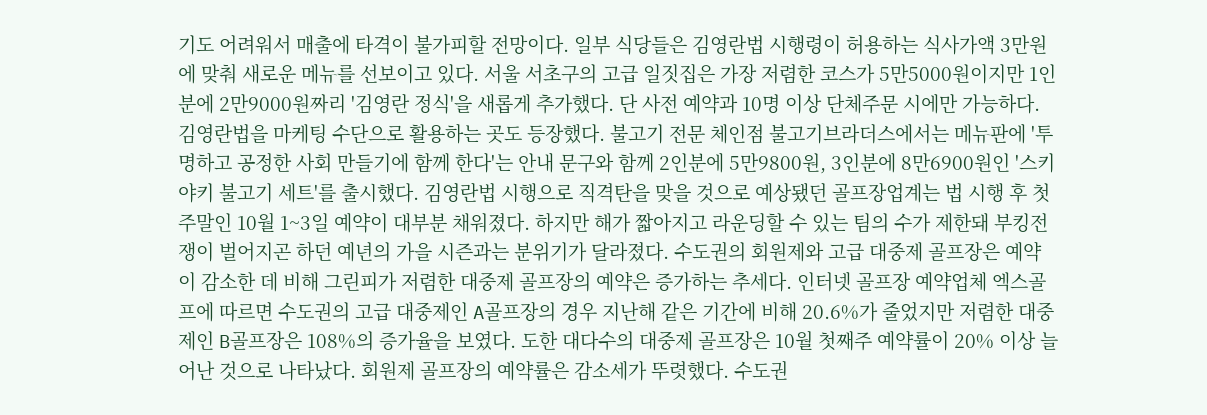기도 어려워서 매출에 타격이 불가피할 전망이다. 일부 식당들은 김영란법 시행령이 허용하는 식사가액 3만원에 맞춰 새로운 메뉴를 선보이고 있다. 서울 서초구의 고급 일짓집은 가장 저렴한 코스가 5만5000원이지만 1인분에 2만9000원짜리 '김영란 정식'을 새롭게 추가했다. 단 사전 예약과 10명 이상 단체주문 시에만 가능하다. 김영란법을 마케팅 수단으로 활용하는 곳도 등장했다. 불고기 전문 체인점 불고기브라더스에서는 메뉴판에 '투명하고 공정한 사회 만들기에 함께 한다'는 안내 문구와 함께 2인분에 5만9800원, 3인분에 8만6900원인 '스키야키 불고기 세트'를 출시했다. 김영란법 시행으로 직격탄을 맞을 것으로 예상됐던 골프장업계는 법 시행 후 첫 주말인 10월 1~3일 예약이 대부분 채워졌다. 하지만 해가 짧아지고 라운딩할 수 있는 팀의 수가 제한돼 부킹전쟁이 벌어지곤 하던 예년의 가을 시즌과는 분위기가 달라졌다. 수도권의 회원제와 고급 대중제 골프장은 예약이 감소한 데 비해 그린피가 저렴한 대중제 골프장의 예약은 증가하는 추세다. 인터넷 골프장 예약업체 엑스골프에 따르면 수도권의 고급 대중제인 A골프장의 경우 지난해 같은 기간에 비해 20.6%가 줄었지만 저렴한 대중제인 B골프장은 108%의 증가율을 보였다. 도한 대다수의 대중제 골프장은 10월 첫째주 예약률이 20% 이상 늘어난 것으로 나타났다. 회원제 골프장의 예약률은 감소세가 뚜렷했다. 수도권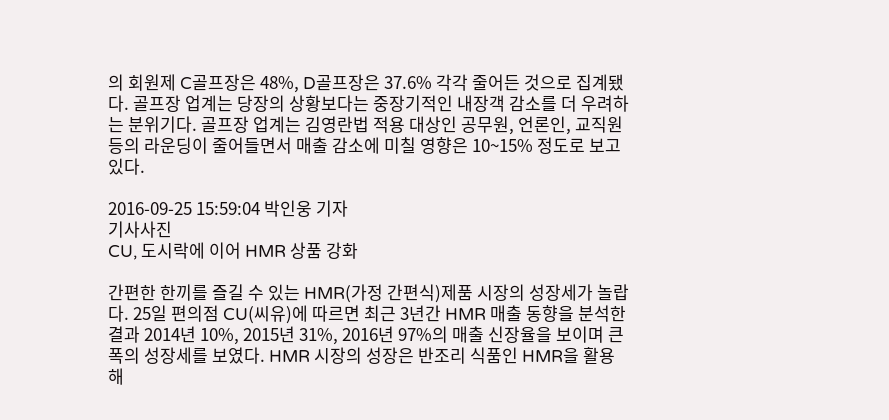의 회원제 C골프장은 48%, D골프장은 37.6% 각각 줄어든 것으로 집계됐다. 골프장 업계는 당장의 상황보다는 중장기적인 내장객 감소를 더 우려하는 분위기다. 골프장 업계는 김영란법 적용 대상인 공무원, 언론인, 교직원 등의 라운딩이 줄어들면서 매출 감소에 미칠 영향은 10~15% 정도로 보고 있다.

2016-09-25 15:59:04 박인웅 기자
기사사진
CU, 도시락에 이어 HMR 상품 강화

간편한 한끼를 즐길 수 있는 HMR(가정 간편식)제품 시장의 성장세가 놀랍다. 25일 편의점 CU(씨유)에 따르면 최근 3년간 HMR 매출 동향을 분석한 결과 2014년 10%, 2015년 31%, 2016년 97%의 매출 신장율을 보이며 큰 폭의 성장세를 보였다. HMR 시장의 성장은 반조리 식품인 HMR을 활용해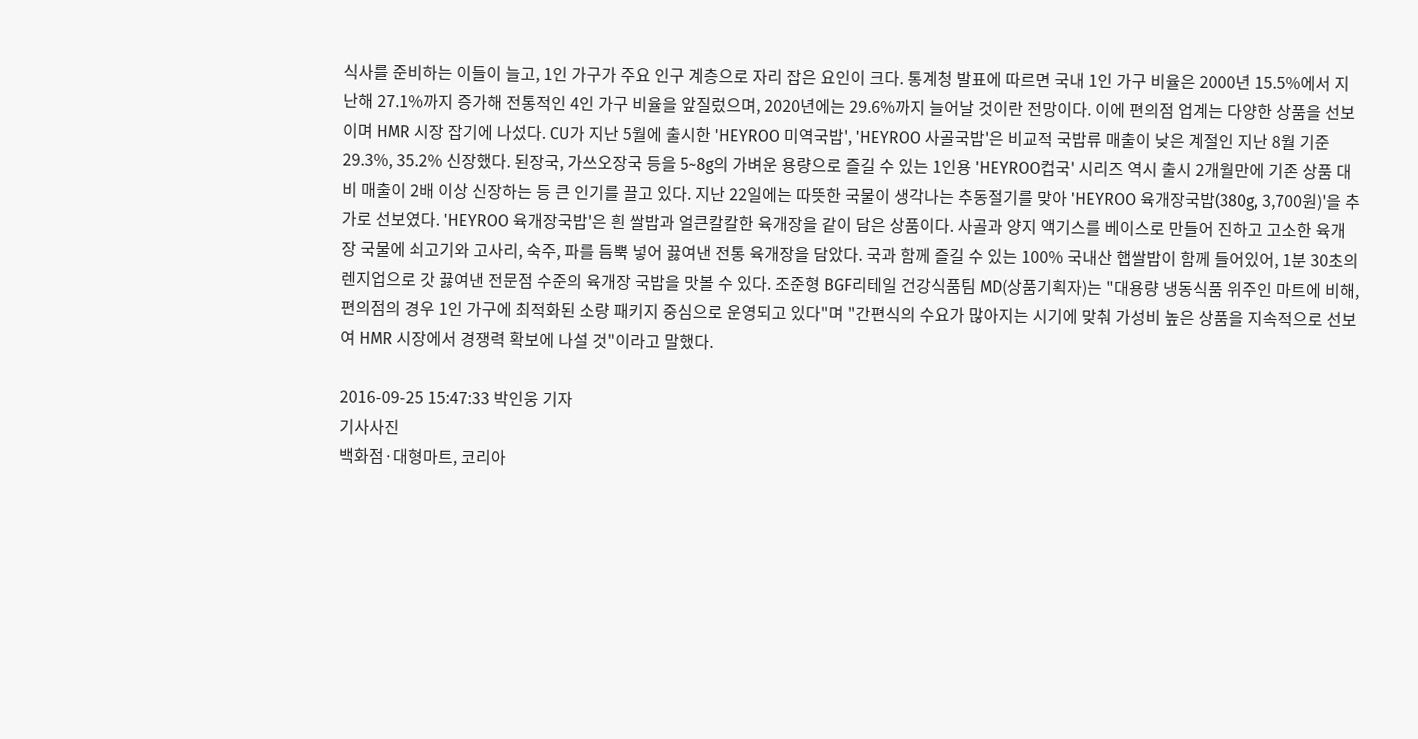식사를 준비하는 이들이 늘고, 1인 가구가 주요 인구 계층으로 자리 잡은 요인이 크다. 통계청 발표에 따르면 국내 1인 가구 비율은 2000년 15.5%에서 지난해 27.1%까지 증가해 전통적인 4인 가구 비율을 앞질렀으며, 2020년에는 29.6%까지 늘어날 것이란 전망이다. 이에 편의점 업계는 다양한 상품을 선보이며 HMR 시장 잡기에 나섰다. CU가 지난 5월에 출시한 'HEYROO 미역국밥', 'HEYROO 사골국밥'은 비교적 국밥류 매출이 낮은 계절인 지난 8월 기준 29.3%, 35.2% 신장했다. 된장국, 가쓰오장국 등을 5~8g의 가벼운 용량으로 즐길 수 있는 1인용 'HEYROO컵국' 시리즈 역시 출시 2개월만에 기존 상품 대비 매출이 2배 이상 신장하는 등 큰 인기를 끌고 있다. 지난 22일에는 따뜻한 국물이 생각나는 추동절기를 맞아 'HEYROO 육개장국밥(380g, 3,700원)'을 추가로 선보였다. 'HEYROO 육개장국밥'은 흰 쌀밥과 얼큰칼칼한 육개장을 같이 담은 상품이다. 사골과 양지 액기스를 베이스로 만들어 진하고 고소한 육개장 국물에 쇠고기와 고사리, 숙주, 파를 듬뿍 넣어 끓여낸 전통 육개장을 담았다. 국과 함께 즐길 수 있는 100% 국내산 햅쌀밥이 함께 들어있어, 1분 30초의 렌지업으로 갓 끓여낸 전문점 수준의 육개장 국밥을 맛볼 수 있다. 조준형 BGF리테일 건강식품팀 MD(상품기획자)는 "대용량 냉동식품 위주인 마트에 비해, 편의점의 경우 1인 가구에 최적화된 소량 패키지 중심으로 운영되고 있다"며 "간편식의 수요가 많아지는 시기에 맞춰 가성비 높은 상품을 지속적으로 선보여 HMR 시장에서 경쟁력 확보에 나설 것"이라고 말했다.

2016-09-25 15:47:33 박인웅 기자
기사사진
백화점·대형마트, 코리아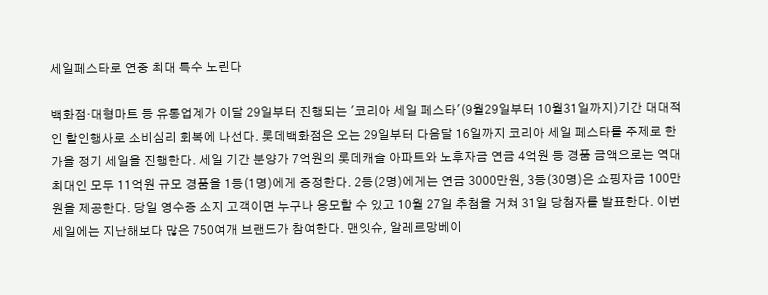세일페스타로 연중 최대 특수 노린다

백화점·대형마트 등 유통업계가 이달 29일부터 진행되는 '코리아 세일 페스타'(9월29일부터 10월31일까지)기간 대대적인 할인행사로 소비심리 회복에 나선다. 롯데백화점은 오는 29일부터 다음달 16일까지 코리아 세일 페스타를 주제로 한 가을 정기 세일을 진행한다. 세일 기간 분양가 7억원의 롯데캐슬 아파트와 노후자금 연금 4억원 등 경품 금액으로는 역대 최대인 모두 11억원 규모 경품을 1등(1명)에게 증정한다. 2등(2명)에게는 연금 3000만원, 3등(30명)은 쇼핑자금 100만원을 제공한다. 당일 영수증 소지 고객이면 누구나 응모할 수 있고 10월 27일 추첨을 거쳐 31일 당첨자를 발표한다. 이번 세일에는 지난해보다 많은 750여개 브랜드가 참여한다. 맨잇슈, 알레르망베이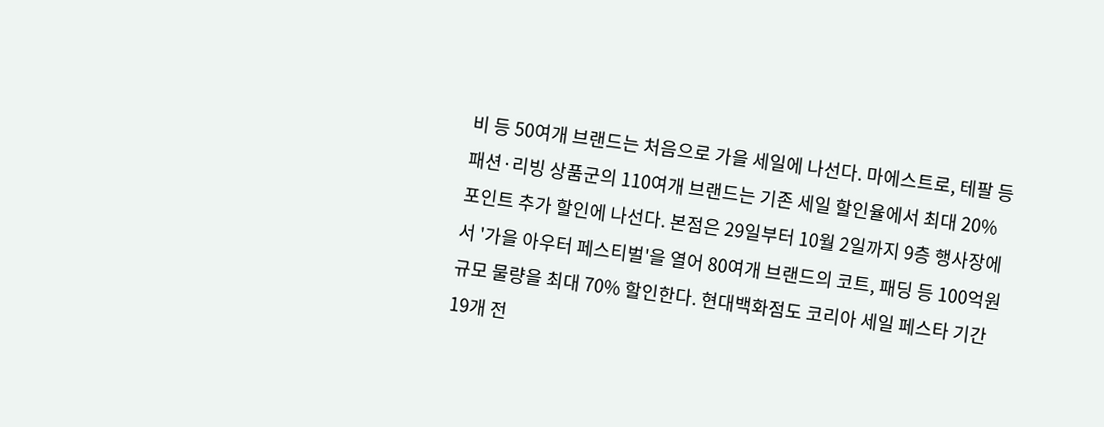비 등 50여개 브랜드는 처음으로 가을 세일에 나선다. 마에스트로, 테팔 등 패션·리빙 상품군의 110여개 브랜드는 기존 세일 할인율에서 최대 20%포인트 추가 할인에 나선다. 본점은 29일부터 10월 2일까지 9층 행사장에서 '가을 아우터 페스티벌'을 열어 80여개 브랜드의 코트, 패딩 등 100억원 규모 물량을 최대 70% 할인한다. 현대백화점도 코리아 세일 페스타 기간 19개 전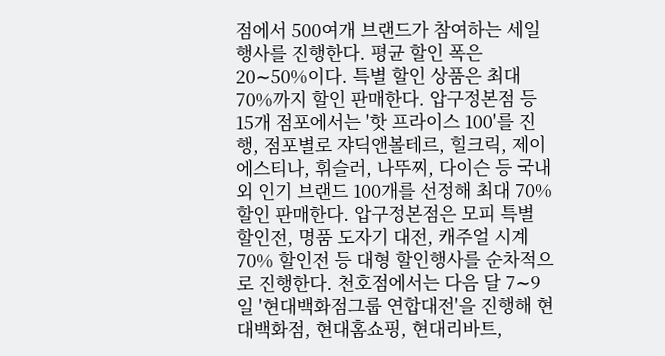점에서 500여개 브랜드가 참여하는 세일 행사를 진행한다. 평균 할인 폭은 20∼50%이다. 특별 할인 상품은 최대 70%까지 할인 판매한다. 압구정본점 등 15개 점포에서는 '핫 프라이스 100'를 진행, 점포별로 쟈딕앤볼테르, 힐크릭, 제이에스티나, 휘슬러, 나뚜찌, 다이슨 등 국내외 인기 브랜드 100개를 선정해 최대 70% 할인 판매한다. 압구정본점은 모피 특별 할인전, 명품 도자기 대전, 캐주얼 시계 70% 할인전 등 대형 할인행사를 순차적으로 진행한다. 천호점에서는 다음 달 7∼9일 '현대백화점그룹 연합대전'을 진행해 현대백화점, 현대홈쇼핑, 현대리바트,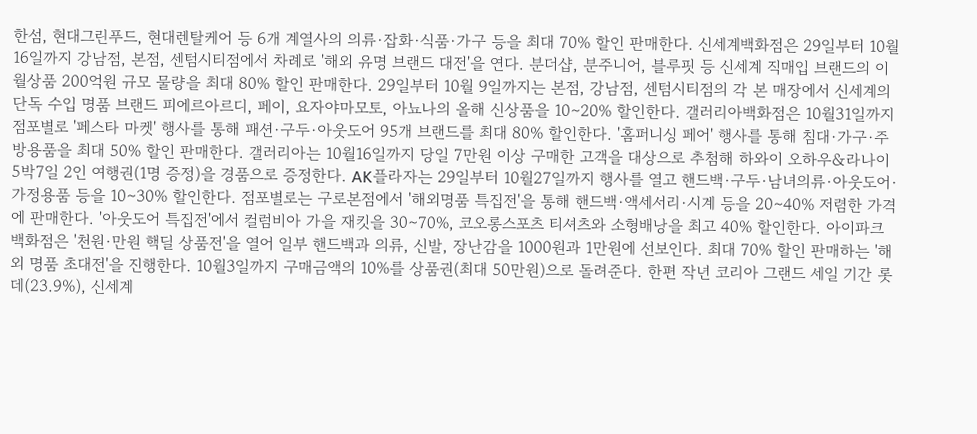한섬, 현대그린푸드, 현대렌탈케어 등 6개 계열사의 의류·잡화·식품·가구 등을 최대 70% 할인 판매한다. 신세계백화점은 29일부터 10월16일까지 강남점, 본점, 센텀시티점에서 차례로 '해외 유명 브랜드 대전'을 연다. 분더샵, 분주니어, 블루핏 등 신세계 직매입 브랜드의 이월상품 200억원 규모 물량을 최대 80% 할인 판매한다. 29일부터 10월 9일까지는 본점, 강남점, 센텀시티점의 각 본 매장에서 신세계의 단독 수입 명품 브랜드 피에르아르디, 페이, 요자야마모토, 아뇨나의 올해 신상품을 10∼20% 할인한다. 갤러리아백화점은 10월31일까지 점포별로 '페스타 마켓' 행사를 통해 패션·구두·아웃도어 95개 브랜드를 최대 80% 할인한다. '홈퍼니싱 페어' 행사를 통해 침대·가구·주방용품을 최대 50% 할인 판매한다. 갤러리아는 10월16일까지 당일 7만원 이상 구매한 고객을 대상으로 추첨해 하와이 오하우&라나이 5박7일 2인 여행권(1명 증정)을 경품으로 증정한다. AK플라자는 29일부터 10월27일까지 행사를 열고 핸드백·구두·남녀의류·아웃도어·가정용품 등을 10∼30% 할인한다. 점포별로는 구로본점에서 '해외명품 특집전'을 통해 핸드백·액세서리·시계 등을 20∼40% 저렴한 가격에 판매한다. '아웃도어 특집전'에서 컬럼비아 가을 재킷을 30∼70%, 코오롱스포츠 티셔츠와 소형배낭을 최고 40% 할인한다. 아이파크백화점은 '천원·만원 핵딜 상품전'을 열어 일부 핸드백과 의류, 신발, 장난감을 1000원과 1만원에 선보인다. 최대 70% 할인 판매하는 '해외 명품 초대전'을 진행한다. 10월3일까지 구매금액의 10%를 상품권(최대 50만원)으로 돌려준다. 한편 작년 코리아 그랜드 세일 기간 롯데(23.9%), 신세계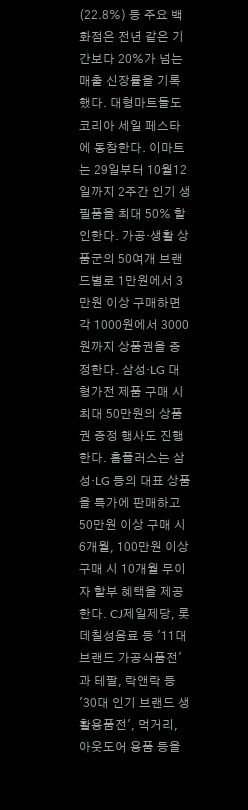(22.8%) 등 주요 백화점은 전년 같은 기간보다 20%가 넘는 매출 신장률을 기록했다. 대형마트들도 코리아 세일 페스타에 동참한다. 이마트는 29일부터 10월12일까지 2주간 인기 생필품을 최대 50% 할인한다. 가공·생활 상품군의 50여개 브랜드별로 1만원에서 3만원 이상 구매하면 각 1000원에서 3000원까지 상품권을 증정한다. 삼성·LG 대형가전 제품 구매 시 최대 50만원의 상품권 증정 행사도 진행한다. 홈플러스는 삼성·LG 등의 대표 상품을 특가에 판매하고 50만원 이상 구매 시 6개월, 100만원 이상 구매 시 10개월 무이자 할부 혜택을 제공한다. CJ제일제당, 롯데칠성음료 등 '11대 브랜드 가공식품전'과 테팔, 락앤락 등 '30대 인기 브랜드 생활용품전', 먹거리, 아웃도어 용품 등을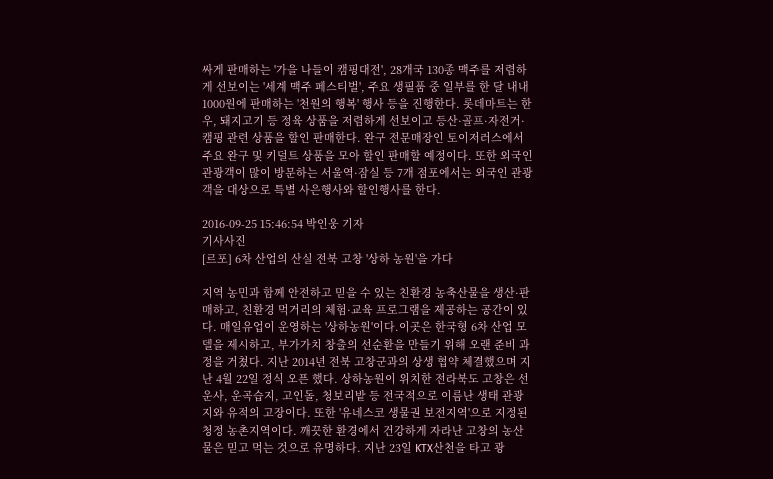싸게 판매하는 '가을 나들이 캠핑대전', 28개국 130종 맥주를 저렴하게 선보이는 '세계 맥주 페스티벌', 주요 생필품 중 일부를 한 달 내내 1000원에 판매하는 '천원의 행복' 행사 등을 진행한다. 롯데마트는 한우, 돼지고기 등 정육 상품을 저렴하게 선보이고 등산·골프·자전거·캠핑 관련 상품을 할인 판매한다. 완구 전문매장인 토이저러스에서 주요 완구 및 키덜트 상품을 모아 할인 판매할 예정이다. 또한 외국인 관광객이 많이 방문하는 서울역·잠실 등 7개 점포에서는 외국인 관광객을 대상으로 특별 사은행사와 할인행사를 한다.

2016-09-25 15:46:54 박인웅 기자
기사사진
[르포] 6차 산업의 산실 전북 고창 '상하 농원'을 가다

지역 농민과 함께 안전하고 믿을 수 있는 친환경 농축산물을 생산·판매하고, 친환경 먹거리의 체험·교육 프로그램을 제공하는 공간이 있다. 매일유업이 운영하는 '상하농원'이다.이곳은 한국형 6차 산업 모델을 제시하고, 부가가치 창출의 선순환을 만들기 위해 오랜 준비 과정을 거쳤다. 지난 2014년 전북 고창군과의 상생 협약 체결했으며 지난 4월 22일 정식 오픈 했다. 상하농원이 위치한 전라북도 고창은 선운사, 운곡습지, 고인돌, 청보리밭 등 전국적으로 이름난 생태 관광지와 유적의 고장이다. 또한 '유네스코 생물권 보전지역'으로 지정된 청정 농촌지역이다. 깨끗한 환경에서 건강하게 자라난 고창의 농산물은 믿고 먹는 것으로 유명하다. 지난 23일 KTX산천을 타고 광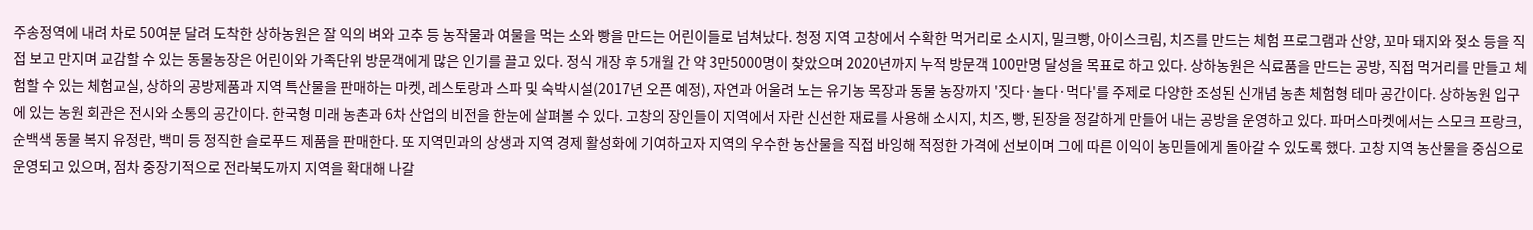주송정역에 내려 차로 50여분 달려 도착한 상하농원은 잘 익의 벼와 고추 등 농작물과 여물을 먹는 소와 빵을 만드는 어린이들로 넘쳐났다. 청정 지역 고창에서 수확한 먹거리로 소시지, 밀크빵, 아이스크림, 치즈를 만드는 체험 프로그램과 산양, 꼬마 돼지와 젖소 등을 직접 보고 만지며 교감할 수 있는 동물농장은 어린이와 가족단위 방문객에게 많은 인기를 끌고 있다. 정식 개장 후 5개월 간 약 3만5000명이 찾았으며 2020년까지 누적 방문객 100만명 달성을 목표로 하고 있다. 상하농원은 식료품을 만드는 공방, 직접 먹거리를 만들고 체험할 수 있는 체험교실, 상하의 공방제품과 지역 특산물을 판매하는 마켓, 레스토랑과 스파 및 숙박시설(2017년 오픈 예정), 자연과 어울려 노는 유기농 목장과 동물 농장까지 '짓다·놀다·먹다'를 주제로 다양한 조성된 신개념 농촌 체험형 테마 공간이다. 상하농원 입구에 있는 농원 회관은 전시와 소통의 공간이다. 한국형 미래 농촌과 6차 산업의 비전을 한눈에 살펴볼 수 있다. 고창의 장인들이 지역에서 자란 신선한 재료를 사용해 소시지, 치즈, 빵, 된장을 정갈하게 만들어 내는 공방을 운영하고 있다. 파머스마켓에서는 스모크 프랑크, 순백색 동물 복지 유정란, 백미 등 정직한 슬로푸드 제품을 판매한다. 또 지역민과의 상생과 지역 경제 활성화에 기여하고자 지역의 우수한 농산물을 직접 바잉해 적정한 가격에 선보이며 그에 따른 이익이 농민들에게 돌아갈 수 있도록 했다. 고창 지역 농산물을 중심으로 운영되고 있으며, 점차 중장기적으로 전라북도까지 지역을 확대해 나갈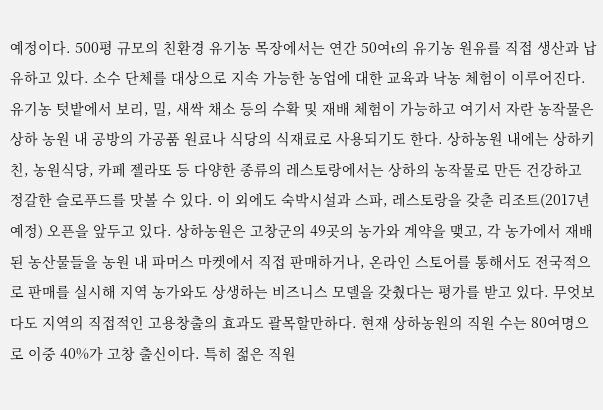예정이다. 500평 규모의 친환경 유기농 목장에서는 연간 50여t의 유기농 원유를 직접 생산과 납유하고 있다. 소수 단체를 대상으로 지속 가능한 농업에 대한 교육과 낙농 체험이 이루어진다. 유기농 텃밭에서 보리, 밀, 새싹 채소 등의 수확 및 재배 체험이 가능하고 여기서 자란 농작물은 상하 농원 내 공방의 가공품 원료나 식당의 식재료로 사용되기도 한다. 상하농원 내에는 상하키친, 농원식당, 카페 젤라또 등 다양한 종류의 레스토랑에서는 상하의 농작물로 만든 건강하고 정갈한 슬로푸드를 맛볼 수 있다. 이 외에도 숙박시설과 스파, 레스토랑을 갖춘 리조트(2017년 예정) 오픈을 앞두고 있다. 상하농원은 고창군의 49곳의 농가와 계약을 맺고, 각 농가에서 재배된 농산물들을 농원 내 파머스 마켓에서 직접 판매하거나, 온라인 스토어를 통해서도 전국적으로 판매를 실시해 지역 농가와도 상생하는 비즈니스 모델을 갖췄다는 평가를 받고 있다. 무엇보다도 지역의 직접적인 고용창출의 효과도 괄목할만하다. 현재 상하농원의 직원 수는 80여명으로 이중 40%가 고창 출신이다. 특히 젊은 직원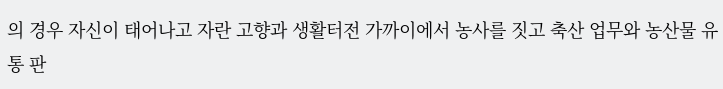의 경우 자신이 태어나고 자란 고향과 생활터전 가까이에서 농사를 짓고 축산 업무와 농산물 유통 판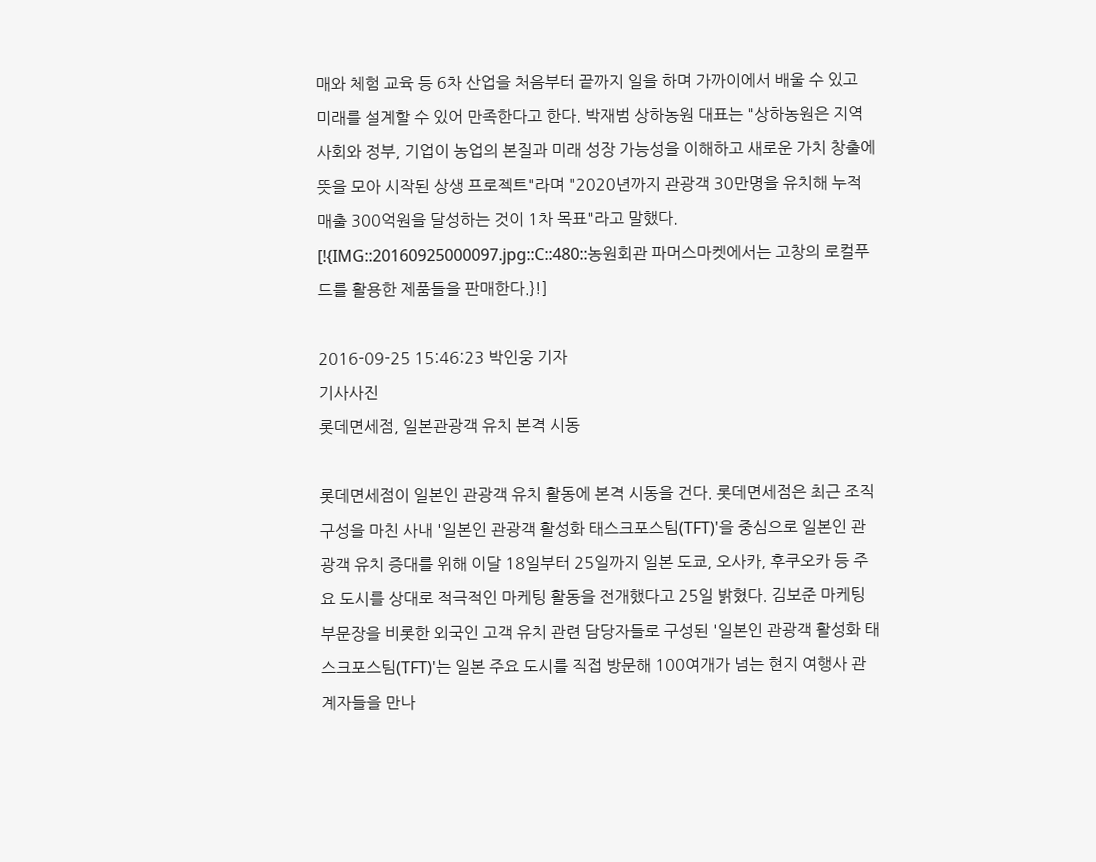매와 체험 교육 등 6차 산업을 처음부터 끝까지 일을 하며 가까이에서 배울 수 있고 미래를 설계할 수 있어 만족한다고 한다. 박재범 상하농원 대표는 "상하농원은 지역사회와 정부, 기업이 농업의 본질과 미래 성장 가능성을 이해하고 새로운 가치 창출에 뜻을 모아 시작된 상생 프로젝트"라며 "2020년까지 관광객 30만명을 유치해 누적 매출 300억원을 달성하는 것이 1차 목표"라고 말했다. [!{IMG::20160925000097.jpg::C::480::농원회관 파머스마켓에서는 고창의 로컬푸드를 활용한 제품들을 판매한다.}!]

2016-09-25 15:46:23 박인웅 기자
기사사진
롯데면세점, 일본관광객 유치 본격 시동

롯데면세점이 일본인 관광객 유치 활동에 본격 시동을 건다. 롯데면세점은 최근 조직 구성을 마친 사내 '일본인 관광객 활성화 태스크포스팀(TFT)'을 중심으로 일본인 관광객 유치 증대를 위해 이달 18일부터 25일까지 일본 도쿄, 오사카, 후쿠오카 등 주요 도시를 상대로 적극적인 마케팅 활동을 전개했다고 25일 밝혔다. 김보준 마케팅부문장을 비롯한 외국인 고객 유치 관련 담당자들로 구성된 '일본인 관광객 활성화 태스크포스팀(TFT)'는 일본 주요 도시를 직접 방문해 100여개가 넘는 현지 여행사 관계자들을 만나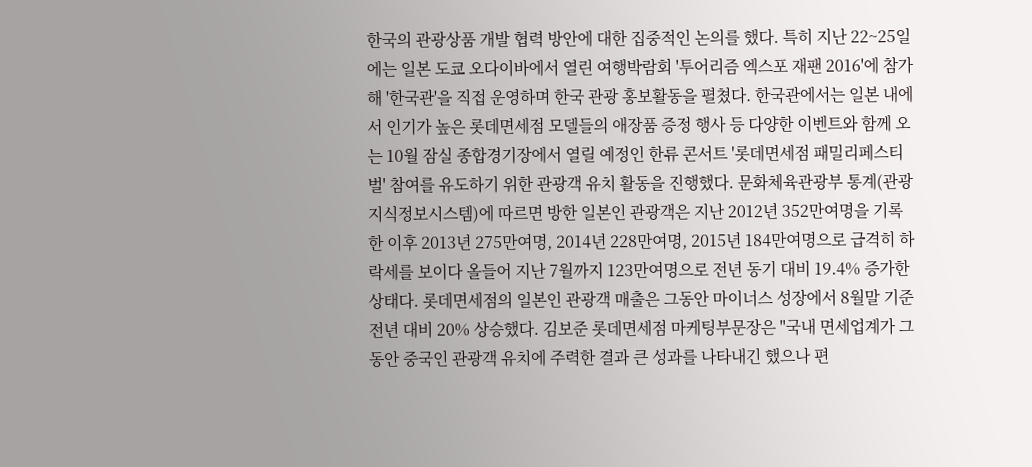한국의 관광상품 개발 협력 방안에 대한 집중적인 논의를 했다. 특히 지난 22~25일에는 일본 도쿄 오다이바에서 열린 여행박람회 '투어리즘 엑스포 재팬 2016'에 참가해 '한국관'을 직접 운영하며 한국 관광 홍보활동을 펼쳤다. 한국관에서는 일본 내에서 인기가 높은 롯데면세점 모델들의 애장품 증정 행사 등 다양한 이벤트와 함께 오는 10월 잠실 종합경기장에서 열릴 예정인 한류 콘서트 '롯데면세점 패밀리페스티벌' 참여를 유도하기 위한 관광객 유치 활동을 진행했다. 문화체육관광부 통계(관광지식정보시스템)에 따르면 방한 일본인 관광객은 지난 2012년 352만여명을 기록한 이후 2013년 275만여명, 2014년 228만여명, 2015년 184만여명으로 급격히 하락세를 보이다 올들어 지난 7월까지 123만여명으로 전년 동기 대비 19.4% 증가한 상태다. 롯데면세점의 일본인 관광객 매출은 그동안 마이너스 성장에서 8월말 기준 전년 대비 20% 상승했다. 김보준 롯데면세점 마케팅부문장은 "국내 면세업계가 그동안 중국인 관광객 유치에 주력한 결과 큰 성과를 나타내긴 했으나 편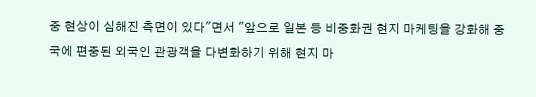중 현상이 심해진 측면이 있다"면서 "앞으로 일본 등 비중화권 현지 마케팅을 강화해 중국에 편중된 외국인 관광객을 다변화하기 위해 현지 마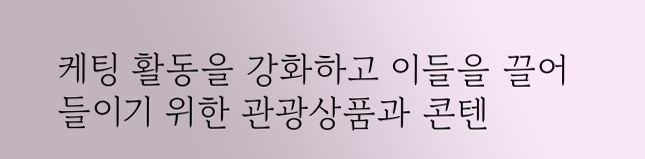케팅 활동을 강화하고 이들을 끌어들이기 위한 관광상품과 콘텐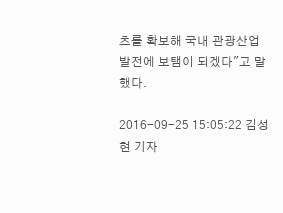츠를 확보해 국내 관광산업 발전에 보탬이 되겠다"고 말했다.

2016-09-25 15:05:22 김성현 기자